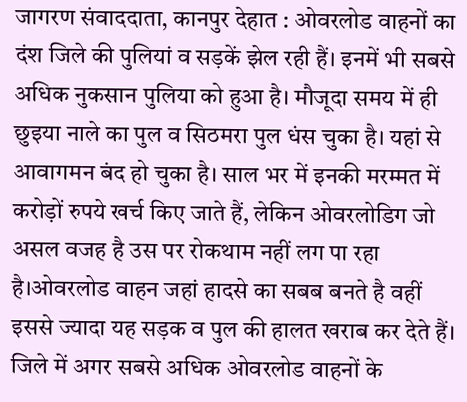जागरण संवाददाता, कानपुर देहात : ओवरलोड वाहनों का दंश जिले की पुलियां व सड़कें झेल रही हैं। इनमें भी सबसे अधिक नुकसान पुलिया को हुआ है। मौजूदा समय में ही छुइया नाले का पुल व सिठमरा पुल धंस चुका है। यहां से आवागमन बंद हो चुका है। साल भर में इनकी मरम्मत में करोड़ों रुपये खर्च किए जाते हैं, लेकिन ओवरलोडिग जो असल वजह है उस पर रोकथाम नहीं लग पा रहा है।ओवरलोड वाहन जहां हादसे का सबब बनते है वहीं इससे ज्यादा यह सड़क व पुल की हालत खराब कर देते हैं। जिले में अगर सबसे अधिक ओवरलोड वाहनों के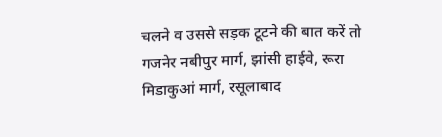चलने व उससे सड़क टूटने की बात करें तो गजनेर नबीपुर मार्ग, झांसी हाईवे, रूरा मिडाकुआं मार्ग, रसूलाबाद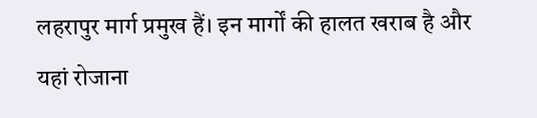लहरापुर मार्ग प्रमुख हैं। इन मार्गों की हालत खराब है और यहां रोजाना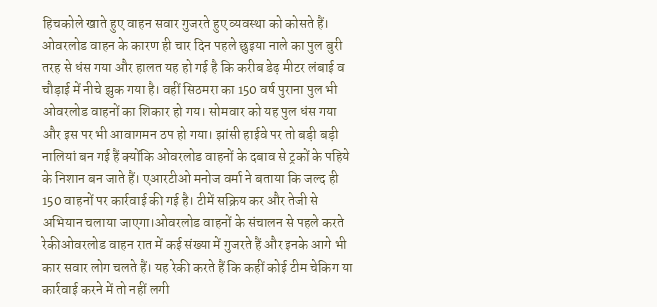हिचकोले खाते हुए वाहन सवार गुजरते हुए व्यवस्था को कोसते हैं। ओवरलोड वाहन के कारण ही चार दिन पहले छुइया नाले का पुल बुरी तरह से धंस गया और हालत यह हो गई है कि करीब डेढ़ मीटर लंबाई व चौड़ाई में नीचे झुक गया है। वहीं सिठमरा का 150 वर्ष पुराना पुल भी ओवरलोड वाहनों का शिकार हो गय। सोमवार को यह पुल धंस गया और इस पर भी आवागमन ठप हो गया। झांसी हाईवे पर तो बड़ी बड़ी नालियां बन गई हैं क्योंकि ओवरलोड वाहनों के दबाव से ट्रकों के पहिये के निशान बन जाते हैं। एआरटीओ मनोज वर्मा ने बताया कि जल्द ही 150 वाहनों पर कार्रवाई की गई है। टीमें सक्रिय कर और तेजी से अभियान चलाया जाएगा।ओवरलोड वाहनों के संचालन से पहले करते रेकीओवरलोड वाहन रात में कई संख्या में गुजरते हैं और इनके आगे भी कार सवार लोग चलते हैं। यह रेकी करते हैं कि कहीं कोई टीम चेकिग या कार्रवाई करने में तो नहीं लगी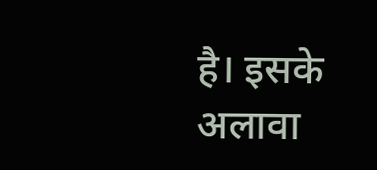है। इसके अलावा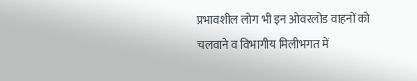प्रभावशील लोग भी इन ओवरलोड वाहनों को चलवाने व विभागीय मिलीभगत में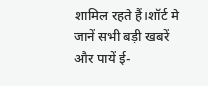शामिल रहते हैं।शॉर्ट मे जानें सभी बड़ी खबरें और पायें ई-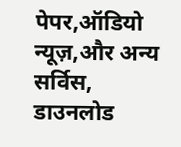पेपर,ऑडियो न्यूज़,और अन्य सर्विस, डाउनलोड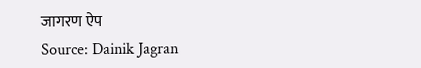जागरण ऐप
Source: Dainik Jagran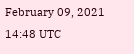February 09, 2021 14:48 UTC